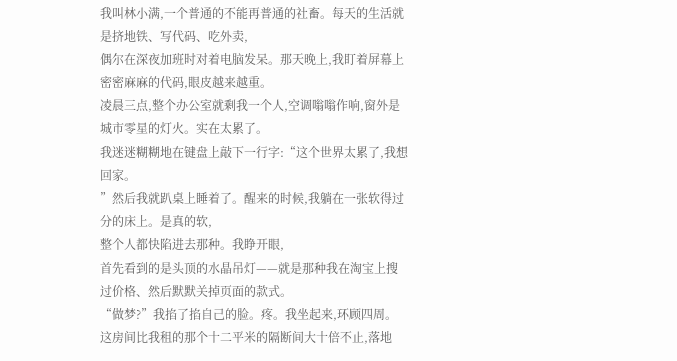我叫林小满,一个普通的不能再普通的社畜。每天的生活就是挤地铁、写代码、吃外卖,
偶尔在深夜加班时对着电脑发呆。那天晚上,我盯着屏幕上密密麻麻的代码,眼皮越来越重。
凌晨三点,整个办公室就剩我一个人,空调嗡嗡作响,窗外是城市零星的灯火。实在太累了。
我迷迷糊糊地在键盘上敲下一行字:“这个世界太累了,我想回家。
”然后我就趴桌上睡着了。醒来的时候,我躺在一张软得过分的床上。是真的软,
整个人都快陷进去那种。我睁开眼,
首先看到的是头顶的水晶吊灯——就是那种我在淘宝上搜过价格、然后默默关掉页面的款式。
“做梦?”我掐了掐自己的脸。疼。我坐起来,环顾四周。
这房间比我租的那个十二平米的隔断间大十倍不止,落地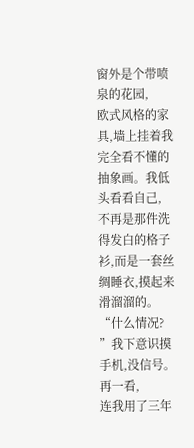窗外是个带喷泉的花园,
欧式风格的家具,墙上挂着我完全看不懂的抽象画。我低头看看自己,
不再是那件洗得发白的格子衫,而是一套丝绸睡衣,摸起来滑溜溜的。“什么情况?
”我下意识摸手机,没信号。再一看,
连我用了三年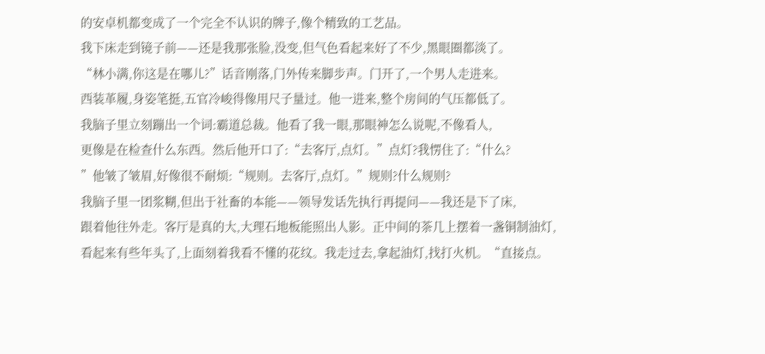的安卓机都变成了一个完全不认识的牌子,像个精致的工艺品。
我下床走到镜子前——还是我那张脸,没变,但气色看起来好了不少,黑眼圈都淡了。
“林小满,你这是在哪儿?”话音刚落,门外传来脚步声。门开了,一个男人走进来。
西装革履,身姿笔挺,五官冷峻得像用尺子量过。他一进来,整个房间的气压都低了。
我脑子里立刻蹦出一个词:霸道总裁。他看了我一眼,那眼神怎么说呢,不像看人,
更像是在检查什么东西。然后他开口了:“去客厅,点灯。”点灯?我愣住了:“什么?
”他皱了皱眉,好像很不耐烦:“规则。去客厅,点灯。”规则?什么规则?
我脑子里一团浆糊,但出于社畜的本能——领导发话先执行再提问——我还是下了床,
跟着他往外走。客厅是真的大,大理石地板能照出人影。正中间的茶几上摆着一盏铜制油灯,
看起来有些年头了,上面刻着我看不懂的花纹。我走过去,拿起油灯,找打火机。“直接点。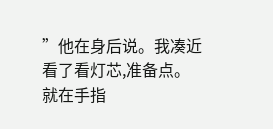”他在身后说。我凑近看了看灯芯,准备点。就在手指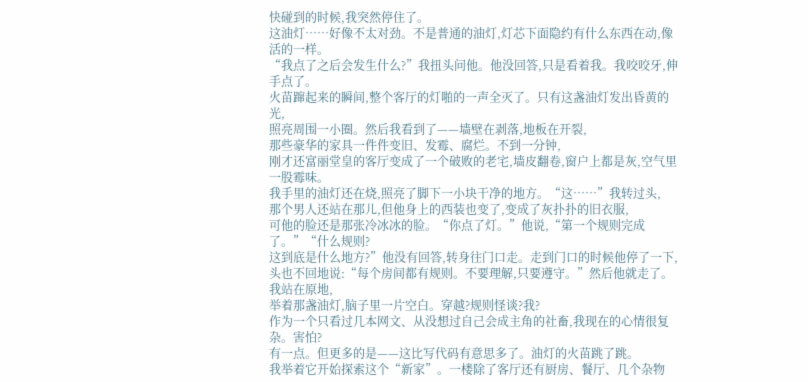快碰到的时候,我突然停住了。
这油灯……好像不太对劲。不是普通的油灯,灯芯下面隐约有什么东西在动,像活的一样。
“我点了之后会发生什么?”我扭头问他。他没回答,只是看着我。我咬咬牙,伸手点了。
火苗蹿起来的瞬间,整个客厅的灯啪的一声全灭了。只有这盏油灯发出昏黄的光,
照亮周围一小圈。然后我看到了——墙壁在剥落,地板在开裂,
那些豪华的家具一件件变旧、发霉、腐烂。不到一分钟,
刚才还富丽堂皇的客厅变成了一个破败的老宅,墙皮翻卷,窗户上都是灰,空气里一股霉味。
我手里的油灯还在烧,照亮了脚下一小块干净的地方。“这……”我转过头,
那个男人还站在那儿,但他身上的西装也变了,变成了灰扑扑的旧衣服,
可他的脸还是那张冷冰冰的脸。“你点了灯。”他说,“第一个规则完成了。”“什么规则?
这到底是什么地方?”他没有回答,转身往门口走。走到门口的时候他停了一下,
头也不回地说:“每个房间都有规则。不要理解,只要遵守。”然后他就走了。我站在原地,
举着那盏油灯,脑子里一片空白。穿越?规则怪谈?我?
作为一个只看过几本网文、从没想过自己会成主角的社畜,我现在的心情很复杂。害怕?
有一点。但更多的是——这比写代码有意思多了。油灯的火苗跳了跳。
我举着它开始探索这个“新家”。一楼除了客厅还有厨房、餐厅、几个杂物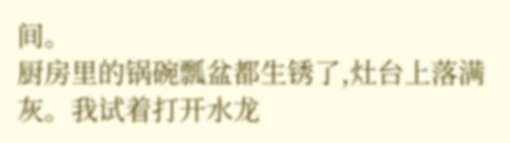间。
厨房里的锅碗瓢盆都生锈了,灶台上落满灰。我试着打开水龙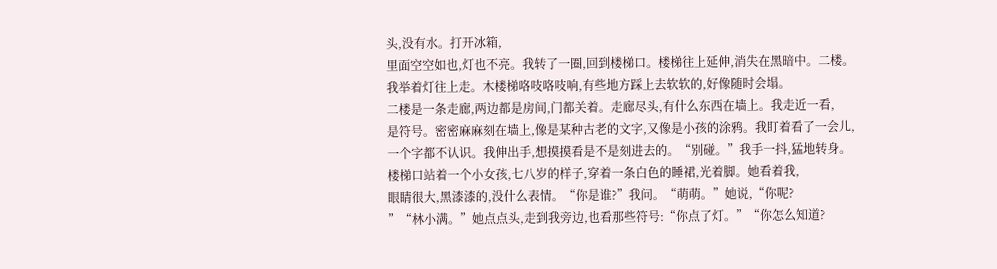头,没有水。打开冰箱,
里面空空如也,灯也不亮。我转了一圈,回到楼梯口。楼梯往上延伸,消失在黑暗中。二楼。
我举着灯往上走。木楼梯咯吱咯吱响,有些地方踩上去软软的,好像随时会塌。
二楼是一条走廊,两边都是房间,门都关着。走廊尽头,有什么东西在墙上。我走近一看,
是符号。密密麻麻刻在墙上,像是某种古老的文字,又像是小孩的涂鸦。我盯着看了一会儿,
一个字都不认识。我伸出手,想摸摸看是不是刻进去的。“别碰。”我手一抖,猛地转身。
楼梯口站着一个小女孩,七八岁的样子,穿着一条白色的睡裙,光着脚。她看着我,
眼睛很大,黑漆漆的,没什么表情。“你是谁?”我问。“萌萌。”她说,“你呢?
”“林小满。”她点点头,走到我旁边,也看那些符号:“你点了灯。”“你怎么知道?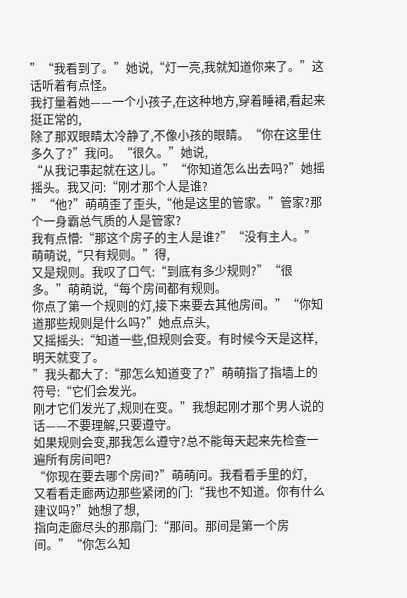”“我看到了。”她说,“灯一亮,我就知道你来了。”这话听着有点怪。
我打量着她——一个小孩子,在这种地方,穿着睡裙,看起来挺正常的,
除了那双眼睛太冷静了,不像小孩的眼睛。“你在这里住多久了?”我问。“很久。”她说,
“从我记事起就在这儿。”“你知道怎么出去吗?”她摇摇头。我又问:“刚才那个人是谁?
”“他?”萌萌歪了歪头,“他是这里的管家。”管家?那个一身霸总气质的人是管家?
我有点懵:“那这个房子的主人是谁?”“没有主人。”萌萌说,“只有规则。”得,
又是规则。我叹了口气:“到底有多少规则?”“很多。”萌萌说,“每个房间都有规则。
你点了第一个规则的灯,接下来要去其他房间。”“你知道那些规则是什么吗?”她点点头,
又摇摇头:“知道一些,但规则会变。有时候今天是这样,明天就变了。
”我头都大了:“那怎么知道变了?”萌萌指了指墙上的符号:“它们会发光。
刚才它们发光了,规则在变。”我想起刚才那个男人说的话——不要理解,只要遵守。
如果规则会变,那我怎么遵守?总不能每天起来先检查一遍所有房间吧?
“你现在要去哪个房间?”萌萌问。我看看手里的灯,
又看看走廊两边那些紧闭的门:“我也不知道。你有什么建议吗?”她想了想,
指向走廊尽头的那扇门:“那间。那间是第一个房间。”“你怎么知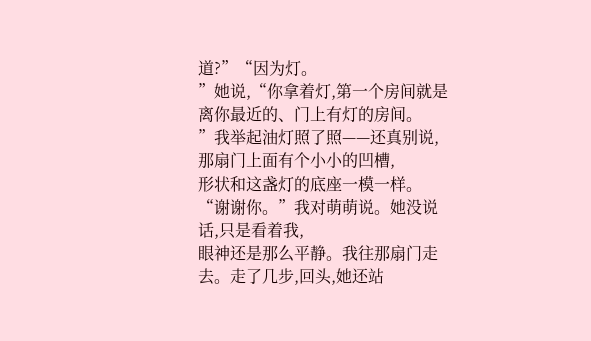道?”“因为灯。
”她说,“你拿着灯,第一个房间就是离你最近的、门上有灯的房间。
”我举起油灯照了照——还真别说,那扇门上面有个小小的凹槽,
形状和这盏灯的底座一模一样。“谢谢你。”我对萌萌说。她没说话,只是看着我,
眼神还是那么平静。我往那扇门走去。走了几步,回头,她还站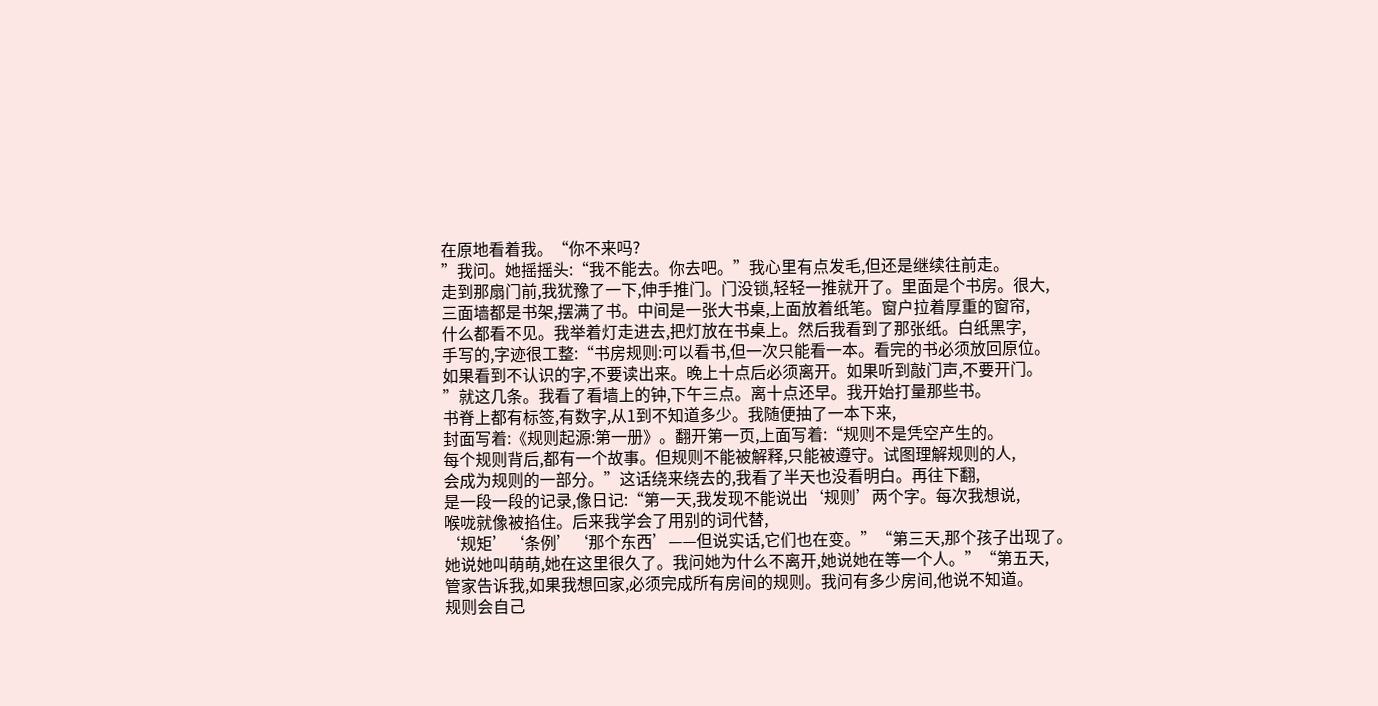在原地看着我。“你不来吗?
”我问。她摇摇头:“我不能去。你去吧。”我心里有点发毛,但还是继续往前走。
走到那扇门前,我犹豫了一下,伸手推门。门没锁,轻轻一推就开了。里面是个书房。很大,
三面墙都是书架,摆满了书。中间是一张大书桌,上面放着纸笔。窗户拉着厚重的窗帘,
什么都看不见。我举着灯走进去,把灯放在书桌上。然后我看到了那张纸。白纸黑字,
手写的,字迹很工整:“书房规则:可以看书,但一次只能看一本。看完的书必须放回原位。
如果看到不认识的字,不要读出来。晚上十点后必须离开。如果听到敲门声,不要开门。
”就这几条。我看了看墙上的钟,下午三点。离十点还早。我开始打量那些书。
书脊上都有标签,有数字,从1到不知道多少。我随便抽了一本下来,
封面写着:《规则起源:第一册》。翻开第一页,上面写着:“规则不是凭空产生的。
每个规则背后,都有一个故事。但规则不能被解释,只能被遵守。试图理解规则的人,
会成为规则的一部分。”这话绕来绕去的,我看了半天也没看明白。再往下翻,
是一段一段的记录,像日记:“第一天,我发现不能说出‘规则’两个字。每次我想说,
喉咙就像被掐住。后来我学会了用别的词代替,
‘规矩’‘条例’‘那个东西’——但说实话,它们也在变。”“第三天,那个孩子出现了。
她说她叫萌萌,她在这里很久了。我问她为什么不离开,她说她在等一个人。”“第五天,
管家告诉我,如果我想回家,必须完成所有房间的规则。我问有多少房间,他说不知道。
规则会自己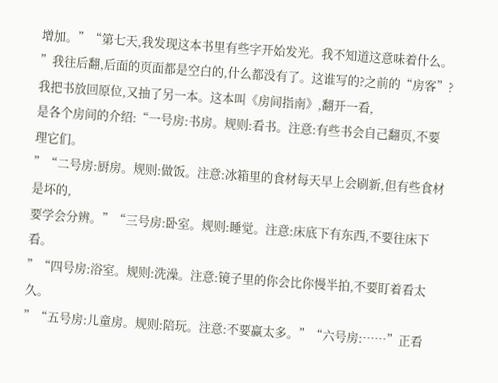增加。”“第七天,我发现这本书里有些字开始发光。我不知道这意味着什么。
”我往后翻,后面的页面都是空白的,什么都没有了。这谁写的?之前的“房客”?
我把书放回原位,又抽了另一本。这本叫《房间指南》,翻开一看,
是各个房间的介绍:“一号房:书房。规则:看书。注意:有些书会自己翻页,不要理它们。
”“二号房:厨房。规则:做饭。注意:冰箱里的食材每天早上会刷新,但有些食材是坏的,
要学会分辨。”“三号房:卧室。规则:睡觉。注意:床底下有东西,不要往床下看。
”“四号房:浴室。规则:洗澡。注意:镜子里的你会比你慢半拍,不要盯着看太久。
”“五号房:儿童房。规则:陪玩。注意:不要赢太多。”“六号房:……”正看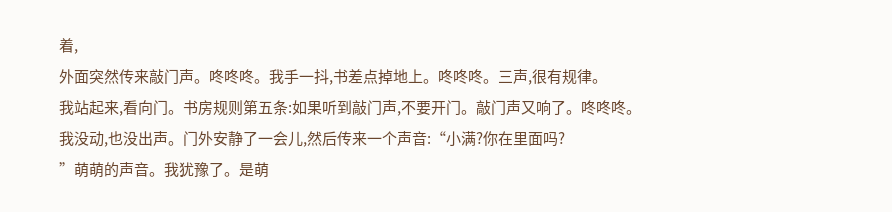着,
外面突然传来敲门声。咚咚咚。我手一抖,书差点掉地上。咚咚咚。三声,很有规律。
我站起来,看向门。书房规则第五条:如果听到敲门声,不要开门。敲门声又响了。咚咚咚。
我没动,也没出声。门外安静了一会儿,然后传来一个声音:“小满?你在里面吗?
”萌萌的声音。我犹豫了。是萌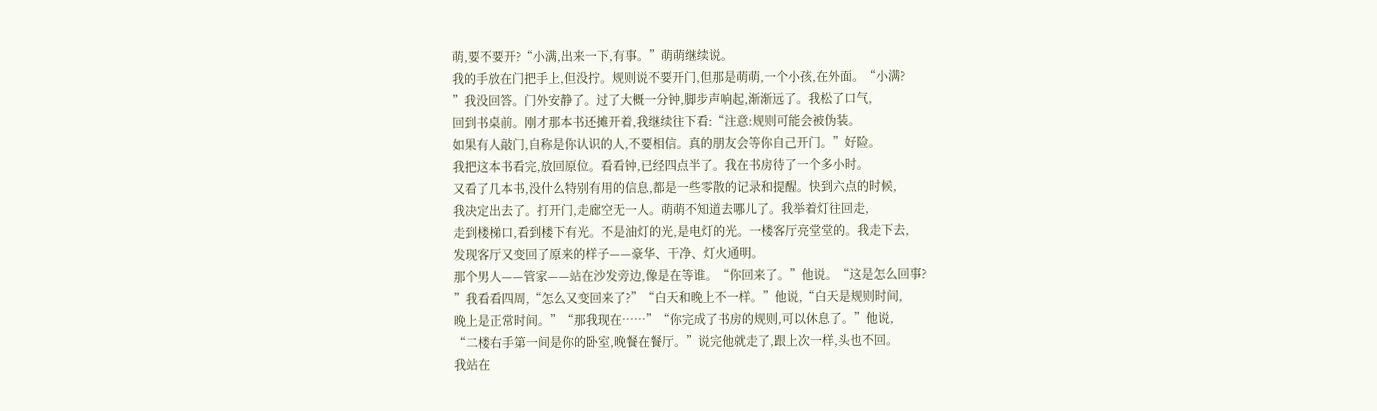萌,要不要开?“小满,出来一下,有事。”萌萌继续说。
我的手放在门把手上,但没拧。规则说不要开门,但那是萌萌,一个小孩,在外面。“小满?
”我没回答。门外安静了。过了大概一分钟,脚步声响起,渐渐远了。我松了口气,
回到书桌前。刚才那本书还摊开着,我继续往下看:“注意:规则可能会被伪装。
如果有人敲门,自称是你认识的人,不要相信。真的朋友会等你自己开门。”好险。
我把这本书看完,放回原位。看看钟,已经四点半了。我在书房待了一个多小时。
又看了几本书,没什么特别有用的信息,都是一些零散的记录和提醒。快到六点的时候,
我决定出去了。打开门,走廊空无一人。萌萌不知道去哪儿了。我举着灯往回走,
走到楼梯口,看到楼下有光。不是油灯的光,是电灯的光。一楼客厅亮堂堂的。我走下去,
发现客厅又变回了原来的样子——豪华、干净、灯火通明。
那个男人——管家——站在沙发旁边,像是在等谁。“你回来了。”他说。“这是怎么回事?
”我看看四周,“怎么又变回来了?”“白天和晚上不一样。”他说,“白天是规则时间,
晚上是正常时间。”“那我现在……”“你完成了书房的规则,可以休息了。”他说,
“二楼右手第一间是你的卧室,晚餐在餐厅。”说完他就走了,跟上次一样,头也不回。
我站在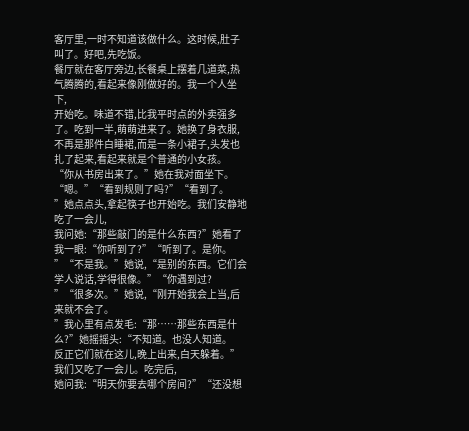客厅里,一时不知道该做什么。这时候,肚子叫了。好吧,先吃饭。
餐厅就在客厅旁边,长餐桌上摆着几道菜,热气腾腾的,看起来像刚做好的。我一个人坐下,
开始吃。味道不错,比我平时点的外卖强多了。吃到一半,萌萌进来了。她换了身衣服,
不再是那件白睡裙,而是一条小裙子,头发也扎了起来,看起来就是个普通的小女孩。
“你从书房出来了。”她在我对面坐下。“嗯。”“看到规则了吗?”“看到了。
”她点点头,拿起筷子也开始吃。我们安静地吃了一会儿,
我问她:“那些敲门的是什么东西?”她看了我一眼:“你听到了?”“听到了。是你。
”“不是我。”她说,“是别的东西。它们会学人说话,学得很像。”“你遇到过?
”“很多次。”她说,“刚开始我会上当,后来就不会了。
”我心里有点发毛:“那……那些东西是什么?”她摇摇头:“不知道。也没人知道。
反正它们就在这儿,晚上出来,白天躲着。”我们又吃了一会儿。吃完后,
她问我:“明天你要去哪个房间?”“还没想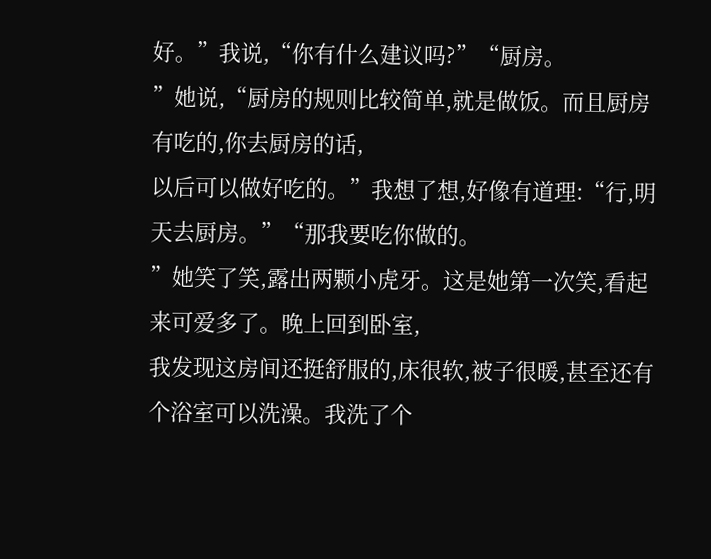好。”我说,“你有什么建议吗?”“厨房。
”她说,“厨房的规则比较简单,就是做饭。而且厨房有吃的,你去厨房的话,
以后可以做好吃的。”我想了想,好像有道理:“行,明天去厨房。”“那我要吃你做的。
”她笑了笑,露出两颗小虎牙。这是她第一次笑,看起来可爱多了。晚上回到卧室,
我发现这房间还挺舒服的,床很软,被子很暖,甚至还有个浴室可以洗澡。我洗了个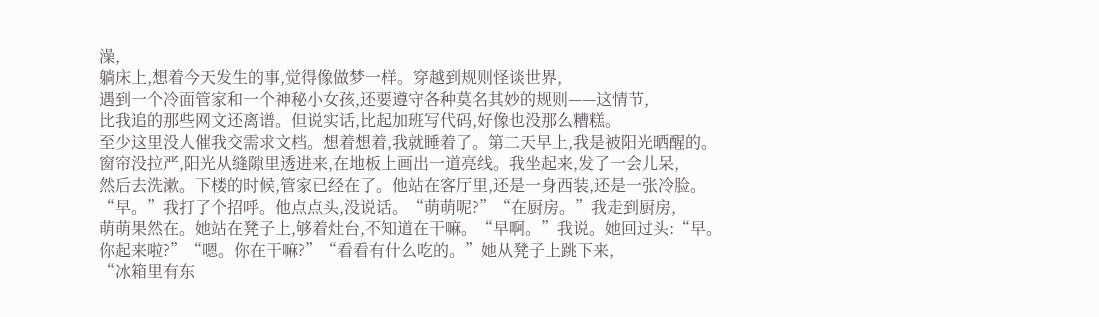澡,
躺床上,想着今天发生的事,觉得像做梦一样。穿越到规则怪谈世界,
遇到一个冷面管家和一个神秘小女孩,还要遵守各种莫名其妙的规则——这情节,
比我追的那些网文还离谱。但说实话,比起加班写代码,好像也没那么糟糕。
至少这里没人催我交需求文档。想着想着,我就睡着了。第二天早上,我是被阳光晒醒的。
窗帘没拉严,阳光从缝隙里透进来,在地板上画出一道亮线。我坐起来,发了一会儿呆,
然后去洗漱。下楼的时候,管家已经在了。他站在客厅里,还是一身西装,还是一张冷脸。
“早。”我打了个招呼。他点点头,没说话。“萌萌呢?”“在厨房。”我走到厨房,
萌萌果然在。她站在凳子上,够着灶台,不知道在干嘛。“早啊。”我说。她回过头:“早。
你起来啦?”“嗯。你在干嘛?”“看看有什么吃的。”她从凳子上跳下来,
“冰箱里有东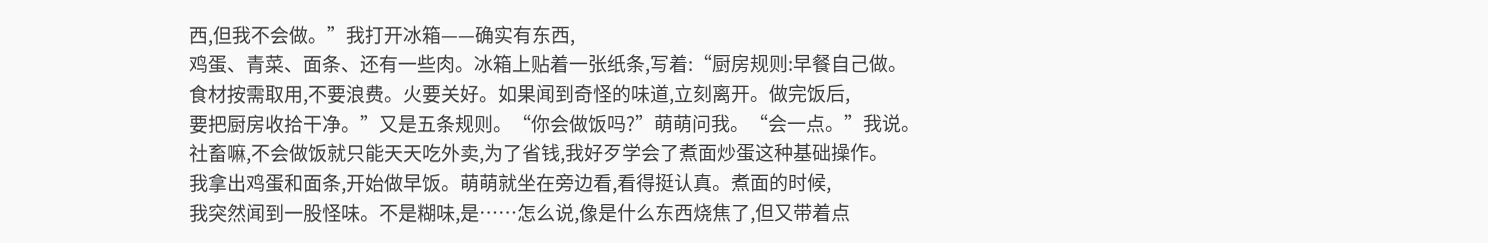西,但我不会做。”我打开冰箱——确实有东西,
鸡蛋、青菜、面条、还有一些肉。冰箱上贴着一张纸条,写着:“厨房规则:早餐自己做。
食材按需取用,不要浪费。火要关好。如果闻到奇怪的味道,立刻离开。做完饭后,
要把厨房收拾干净。”又是五条规则。“你会做饭吗?”萌萌问我。“会一点。”我说。
社畜嘛,不会做饭就只能天天吃外卖,为了省钱,我好歹学会了煮面炒蛋这种基础操作。
我拿出鸡蛋和面条,开始做早饭。萌萌就坐在旁边看,看得挺认真。煮面的时候,
我突然闻到一股怪味。不是糊味,是……怎么说,像是什么东西烧焦了,但又带着点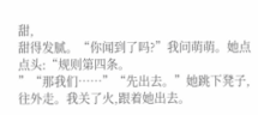甜,
甜得发腻。“你闻到了吗?”我问萌萌。她点点头:“规则第四条。
”“那我们……”“先出去。”她跳下凳子,往外走。我关了火,跟着她出去。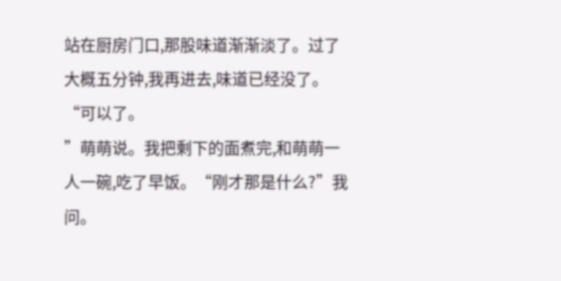站在厨房门口,那股味道渐渐淡了。过了大概五分钟,我再进去,味道已经没了。“可以了。
”萌萌说。我把剩下的面煮完,和萌萌一人一碗,吃了早饭。“刚才那是什么?”我问。